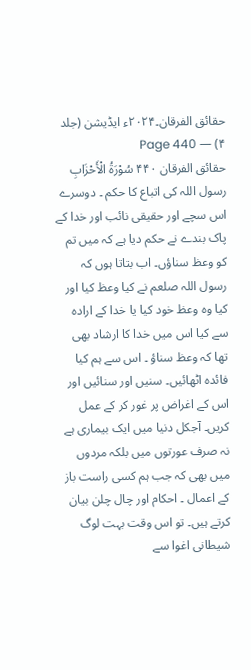حقائق الفرقان۔۲۰۲۴ء ایڈیشن (جلد ۴) — Page 440
حقائق الفرقان ۴۴۰ سُوْرَةُ الْأَحْزَابِ رسول اللہ کی اتباع کا حکم ۔ دوسرے اس سچے اور حقیقی نائب اور خدا کے پاک بندے نے حکم دیا ہے کہ میں تم کو وعظ سناؤں۔ اب بتاتا ہوں کہ رسول اللہ صلعم نے کیا وعظ کیا اور کیا وہ وعظ خود کیا یا خدا کے ارادہ سے کیا اس میں خدا کا ارشاد بھی تھا کہ وعظ سناؤ ۔ اس سے ہم کیا فائدہ اٹھائیں۔ سنیں اور سنائیں اور اس کے اغراض پر غور کر کے عمل کریں۔ آجکل دنیا میں ایک بیماری ہے نہ صرف عورتوں میں بلکہ مردوں میں بھی کہ جب ہم کسی راست باز کے اعمال ۔ احکام اور چال چلن بیان کرتے ہیں۔ تو اس وقت بہت لوگ شیطانی اغوا سے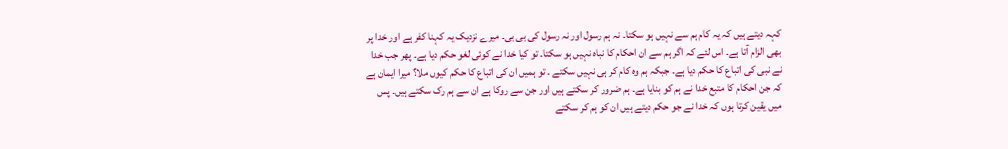کہہ دیتے ہیں کہ یہ کام ہم سے نہیں ہو سکتا۔ نہ ہم رسول اور نہ رسول کی بی بی۔ میرے نزدیک یہ کہنا کفر ہے اور خدا پر بھی الزام آتا ہے۔ اس لئے کہ اگر ہم سے ان احکام کا نباہ نہیں ہو سکتا۔ تو کیا خدا نے کوئی لغو حکم دیا ہے۔ پھر جب خدا نے نبی کی اتباع کا حکم دیا ہے۔ جبکہ ہم وہ کام کر ہی نہیں سکتے ۔ تو ہمیں ان کی اتباع کا حکم کیوں ملا؟ میرا ایمان ہے کہ جن احکام کا متبع خدا نے ہم کو بنایا ہے۔ ہم ضرور کر سکتے ہیں اور جن سے روکا ہے ان سے ہم رک سکتے ہیں۔ پس میں یقین کرتا ہوں کہ خدا نے جو حکم دیتے ہیں ان کو ہم کر سکتے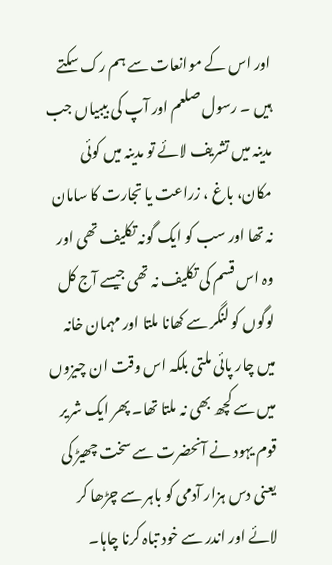اور اس کے موانعات سے ہم رک سکتے ہیں ۔ رسول صلعم اور آپ کی بیبیاں جب مدینہ میں تشریف لائے تو مدینہ میں کوئی مکان، باغ ، زراعت یا تجارت کا سامان نہ تھا اور سب کو ایک گونہ تکلیف تھی اور وہ اس قسم کی تکلیف نہ تھی جیسے آج کل لوگوں کو لنگر سے کھانا ملتا اور مہمان خانہ میں چار پائی ملتی بلکہ اس وقت ان چیزوں میں سے کچھ بھی نہ ملتا تھا۔ پھر ایک شریر قوم یہود نے آنحضرت سے سخت چھیڑ کی یعنی دس ہزار آدمی کو باہر سے چڑھا کر لائے اور اندر سے خود تباہ کرنا چاہا۔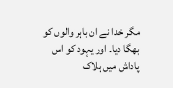مگر خدا نے ان باہر والوں کو بھگا دیا۔ اور یہود کو اس پاداش میں ہلاک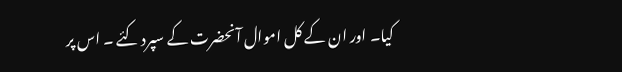کیا۔ اور ان کے کل اموال آنحضرت کے سپرد کئے ۔ اس پر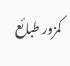کمزور طبائع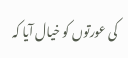کی عورتوں کو خیال آیا کہ